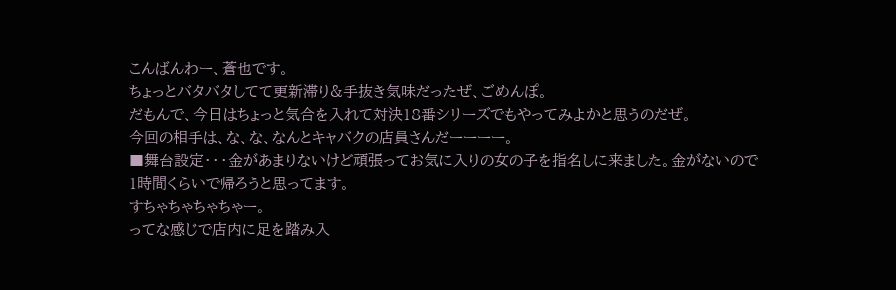こんばんわー、蒼也です。
ちょっとバタバタしてて更新滞り&手抜き気味だったぜ、ごめんぽ。
だもんで、今日はちょっと気合を入れて対決18番シリーズでもやってみよかと思うのだぜ。
今回の相手は、な、な、なんとキャバクの店員さんだーーーー。
■舞台設定・・・金があまりないけど頑張ってお気に入りの女の子を指名しに来ました。金がないので1時間くらいで帰ろうと思ってます。
すちゃちゃちゃちゃー。
ってな感じで店内に足を踏み入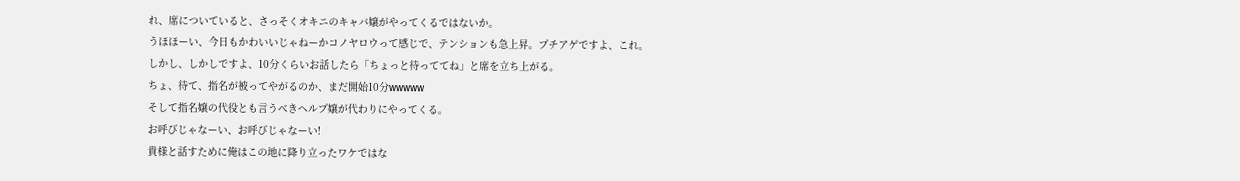れ、席についていると、さっそくオキニのキャバ嬢がやってくるではないか。
うほほーい、今日もかわいいじゃねーかコノヤロウって感じで、テンションも急上昇。プチアゲですよ、これ。
しかし、しかしですよ、10分くらいお話したら「ちょっと待っててね」と席を立ち上がる。
ちょ、待て、指名が被ってやがるのか、まだ開始10分wwwww
そして指名嬢の代役とも言うべきヘルプ嬢が代わりにやってくる。
お呼びじゃなーい、お呼びじゃなーい!
貴様と話すために俺はこの地に降り立ったワケではな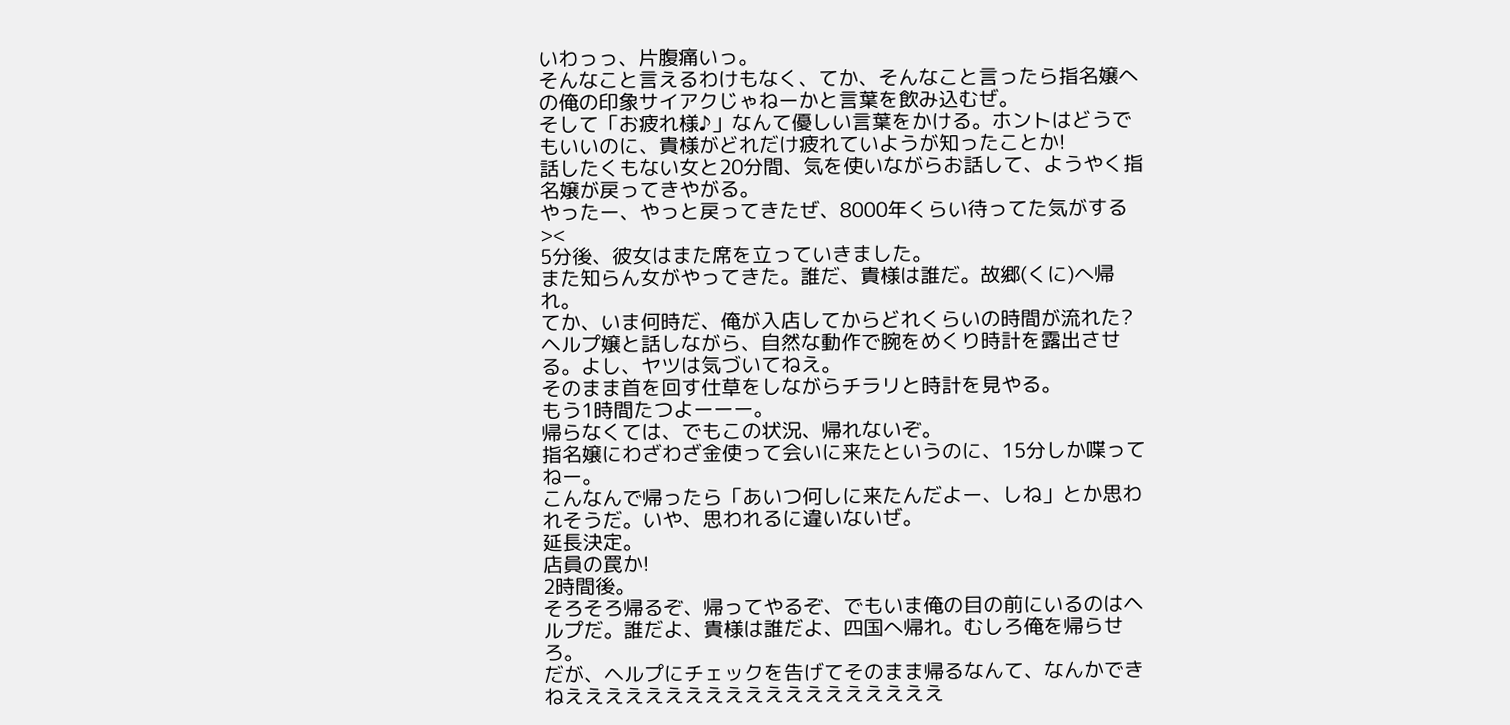いわっっ、片腹痛いっ。
そんなこと言えるわけもなく、てか、そんなこと言ったら指名嬢への俺の印象サイアクじゃねーかと言葉を飲み込むぜ。
そして「お疲れ様♪」なんて優しい言葉をかける。ホントはどうでもいいのに、貴様がどれだけ疲れていようが知ったことか!
話したくもない女と20分間、気を使いながらお話して、ようやく指名嬢が戻ってきやがる。
やったー、やっと戻ってきたぜ、8000年くらい待ってた気がする><
5分後、彼女はまた席を立っていきました。
また知らん女がやってきた。誰だ、貴様は誰だ。故郷(くに)へ帰れ。
てか、いま何時だ、俺が入店してからどれくらいの時間が流れた?
ヘルプ嬢と話しながら、自然な動作で腕をめくり時計を露出させる。よし、ヤツは気づいてねえ。
そのまま首を回す仕草をしながらチラリと時計を見やる。
もう1時間たつよーーー。
帰らなくては、でもこの状況、帰れないぞ。
指名嬢にわざわざ金使って会いに来たというのに、15分しか喋ってねー。
こんなんで帰ったら「あいつ何しに来たんだよー、しね」とか思われそうだ。いや、思われるに違いないぜ。
延長決定。
店員の罠か!
2時間後。
そろそろ帰るぞ、帰ってやるぞ、でもいま俺の目の前にいるのはヘルプだ。誰だよ、貴様は誰だよ、四国へ帰れ。むしろ俺を帰らせろ。
だが、ヘルプにチェックを告げてそのまま帰るなんて、なんかできねえええええええええええええええええええ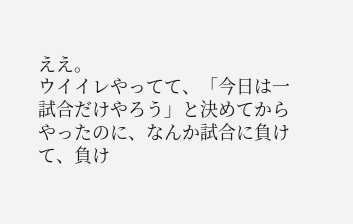ええ。
ウイイレやってて、「今日は一試合だけやろう」と決めてからやったのに、なんか試合に負けて、負け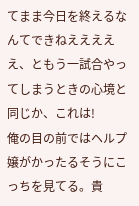てまま今日を終えるなんてできねえええええ、ともう一試合やってしまうときの心境と同じか、これは!
俺の目の前ではヘルプ嬢がかったるそうにこっちを見てる。貴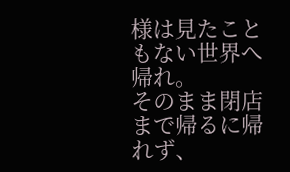様は見たこともない世界へ帰れ。
そのまま閉店まで帰るに帰れず、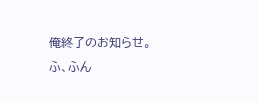俺終了のお知らせ。
ふ、ふん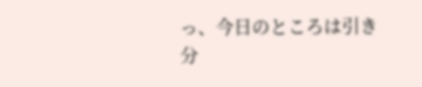っ、今日のところは引き分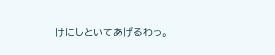けにしといてあげるわっ。